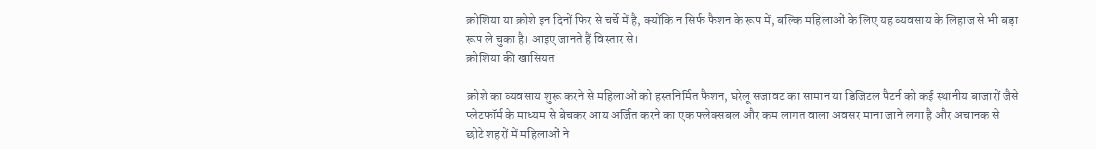क्रोशिया या क्रोशे इन दिनों फिर से चर्चे में है, क्योंकि न सिर्फ फैशन के रूप में, बल्कि महिलाओं के लिए यह व्यवसाय के लिहाज से भी बड़ा रूप ले चुका है। आइए जानते हैं विस्तार से।
क्रोशिया की खासियत

क्रोशे का व्यवसाय शुरू करने से महिलाओं को हस्तनिर्मित फैशन, घरेलू सजावट का सामान या डिजिटल पैटर्न को कई स्थानीय बाजारों जैसे प्लेटफॉर्म के माध्यम से बेचकर आय अर्जित करने का एक फ्लेक्सबल और कम लागत वाला अवसर माना जाने लगा है और अचानक से छोटे शहरों में महिलाओं ने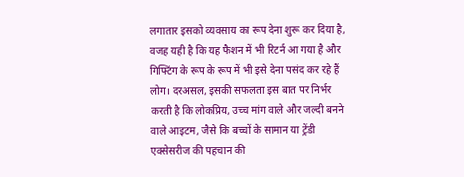लगातार इसको व्यवसाय का रूप देना शुरू कर दिया है, वजह यही है कि यह फैशन में भी रिटर्न आ गया है और गिफ्टिंग के रूप के रूप में भी इसे देना पसंद कर रहे हैं लोग। दरअसल, इसकी सफलता इस बात पर निर्भर करती है कि लोकप्रिय, उच्च मांग वाले और जल्दी बनने वाले आइटम, जैसे कि बच्चों के सामान या ट्रेंडी एक्सेसरीज की पहचान की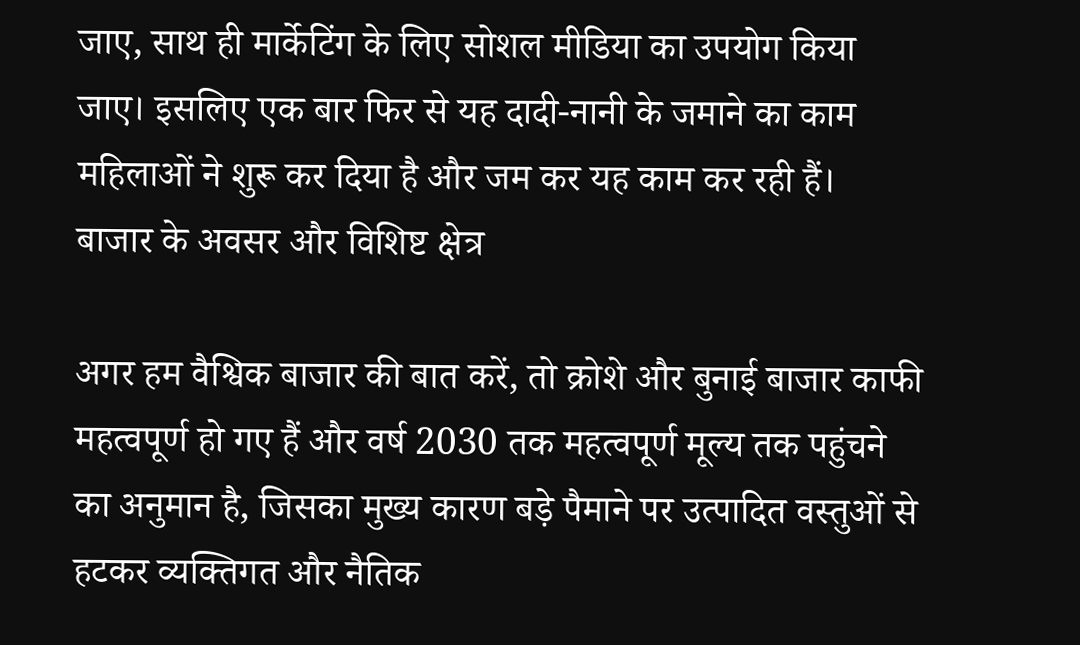जाए, साथ ही मार्केटिंग के लिए सोशल मीडिया का उपयोग किया जाए। इसलिए एक बार फिर से यह दादी-नानी के जमाने का काम महिलाओं ने शुरू कर दिया है और जम कर यह काम कर रही हैं।
बाजार के अवसर और विशिष्ट क्षेत्र

अगर हम वैश्विक बाजार की बात करें, तो क्रोशे और बुनाई बाजार काफी महत्वपूर्ण हो गए हैं और वर्ष 2030 तक महत्वपूर्ण मूल्य तक पहुंचने का अनुमान है, जिसका मुख्य कारण बड़े पैमाने पर उत्पादित वस्तुओं से हटकर व्यक्तिगत और नैतिक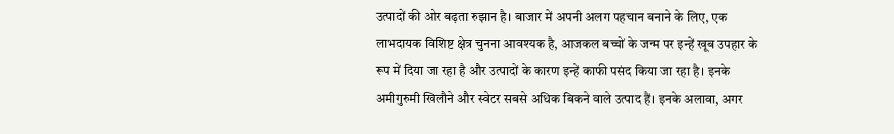उत्पादों की ओर बढ़ता रुझान है। बाजार में अपनी अलग पहचान बनाने के लिए, एक लाभदायक विशिष्ट क्षेत्र चुनना आवश्यक है, आजकल बच्चों के जन्म पर इन्हें खूब उपहार के रूप में दिया जा रहा है और उत्पादों के कारण इन्हें काफी पसंद किया जा रहा है। इनके अमीगुरुमी खिलौने और स्वेटर सबसे अधिक बिकने वाले उत्पाद हैं। इनके अलावा, अगर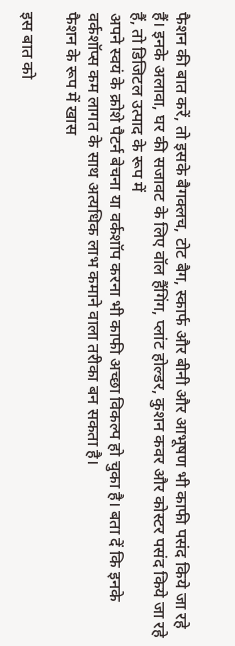फैशन की बात करें, तो इसके बैगक्लच, टोट बैग, स्कार्फ और बीनी और आभूषण भी काफी पसंद किये जा रहे हैं। इनके अलावा, घर की सजावट के लिए वॉल हैंगिंग, प्लांट होल्डर, कुशन कवर और कोस्टर पसंद किये जा रहे हैं, तो डिजिटल उत्पाद के रूप में
अपने स्वयं के क्रोशे पैटर्न बेचना या वर्कशॉप करना भी काफी अच्छा विकल्प हो चुका है। बता दें कि इनके वर्कशॉप्स कम लागत के साथ अत्यधिक लाभ कमाने वाला तरीका बन सकता है।
फैशन के रूप में खास

इस बात को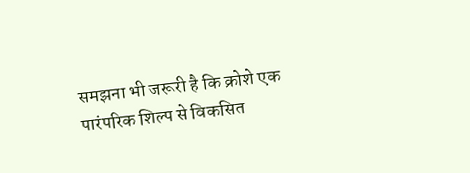समझना भी जरूरी है कि क्रोशे एक पारंपरिक शिल्प से विकसित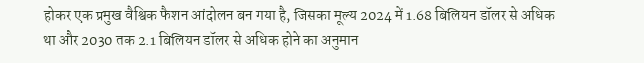होकर एक प्रमुख वैश्विक फैशन आंदोलन बन गया है, जिसका मूल्य 2024 में 1.68 बिलियन डॉलर से अधिक था और 2030 तक 2.1 बिलियन डॉलर से अधिक होने का अनुमान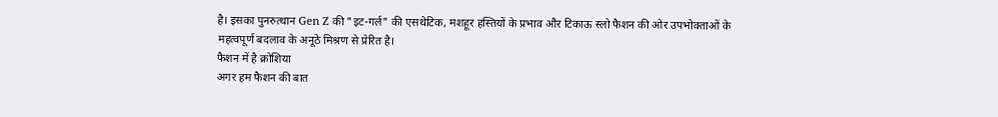है। इसका पुनरुत्थान Gen Z की "इट-गर्ल" की एसथेटिक, मशहूर हस्तियों के प्रभाव और टिकाऊ स्लो फैशन की ओर उपभोक्ताओं के महत्वपूर्ण बदलाव के अनूठे मिश्रण से प्रेरित है।
फैशन में है क्रोशिया
अगर हम फैशन की बात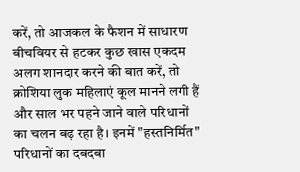करें, तो आजकल के फैशन में साधारण बीचवियर से हटकर कुछ खास एकदम अलग शानदार करने की बात करें, तो क्रोशिया लुक महिलाएं कूल मानने लगी हैं और साल भर पहने जाने वाले परिधानों का चलन बढ़ रहा है। इनमें "हस्तनिर्मित" परिधानों का दबदबा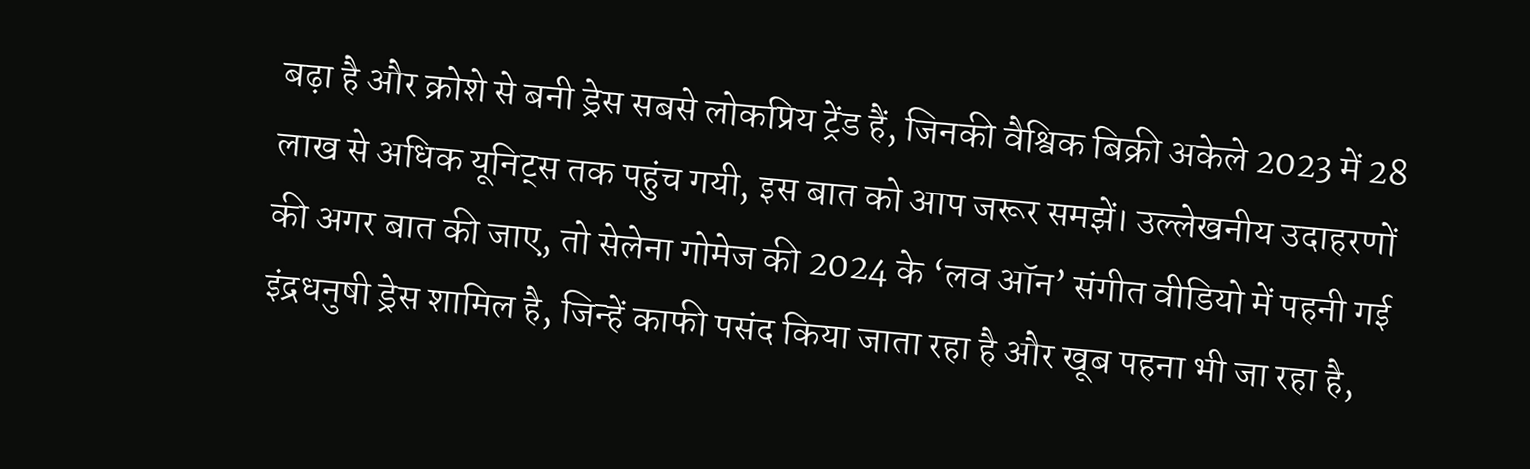बढ़ा है और क्रोशे से बनी ड्रेस सबसे लोकप्रिय ट्रेंड हैं, जिनकी वैश्विक बिक्री अकेले 2023 में 28 लाख से अधिक यूनिट्स तक पहुंच गयी, इस बात को आप जरूर समझें। उल्लेखनीय उदाहरणों की अगर बात की जाए, तो सेलेना गोमेज की 2024 के ‘लव ऑन’ संगीत वीडियो में पहनी गई इंद्रधनुषी ड्रेस शामिल है, जिन्हें काफी पसंद किया जाता रहा है और खूब पहना भी जा रहा है,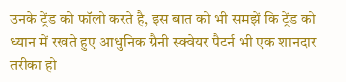उनके ट्रेंड को फॉलो करते है, इस बात को भी समझें कि ट्रेंड को ध्यान में रखते हुए आधुनिक ग्रैनी स्क्वेयर पैटर्न भी एक शानदार तरीका हो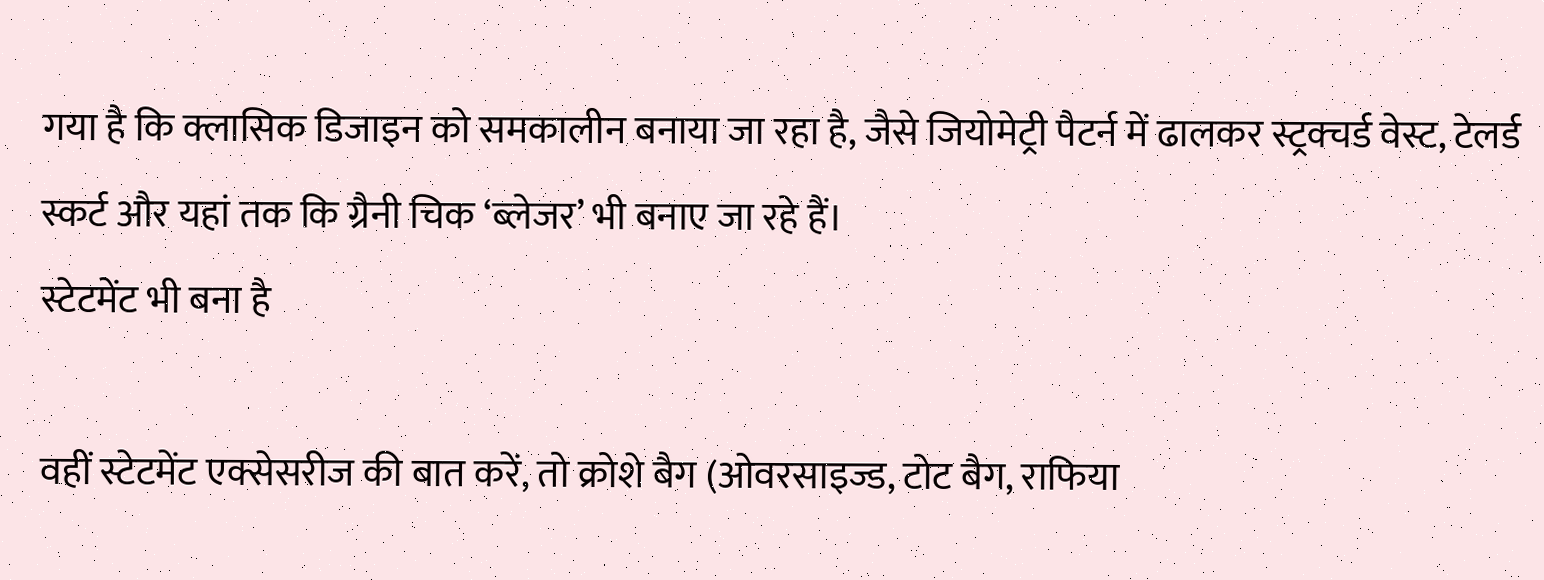गया है कि क्लासिक डिजाइन को समकालीन बनाया जा रहा है, जैसे जियोमेट्री पैटर्न में ढालकर स्ट्रक्चर्ड वेस्ट, टेलर्ड स्कर्ट और यहां तक कि ग्रैनी चिक ‘ब्लेजर’ भी बनाए जा रहे हैं।
स्टेटमेंट भी बना है

वहीं स्टेटमेंट एक्सेसरीज की बात करें, तो क्रोशे बैग (ओवरसाइज्ड, टोट बैग, राफिया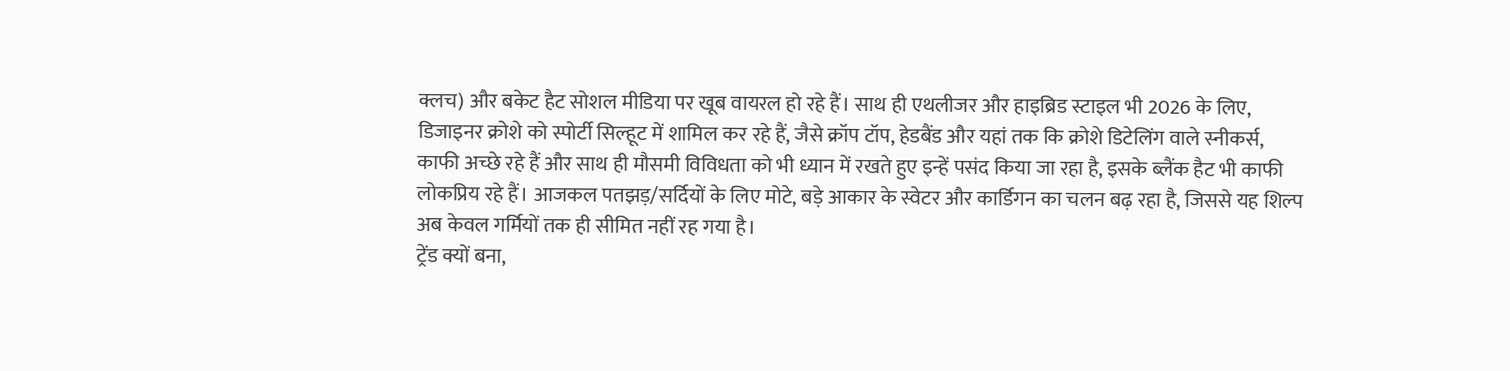क्लच) और बकेट हैट सोशल मीडिया पर खूब वायरल हो रहे हैं। साथ ही एथलीजर और हाइब्रिड स्टाइल भी 2026 के लिए, डिजाइनर क्रोशे को स्पोर्टी सिल्हूट में शामिल कर रहे हैं, जैसे क्रॉप टॉप, हेडबैंड और यहां तक कि क्रोशे डिटेलिंग वाले स्नीकर्स, काफी अच्छे रहे हैं और साथ ही मौसमी विविधता को भी ध्यान में रखते हुए इन्हें पसंद किया जा रहा है, इसके ब्लैंक हैट भी काफी लोकप्रिय रहे हैं। आजकल पतझड़/सर्दियों के लिए मोटे, बड़े आकार के स्वेटर और कार्डिगन का चलन बढ़ रहा है, जिससे यह शिल्प अब केवल गर्मियों तक ही सीमित नहीं रह गया है।
ट्रेंड क्यों बना,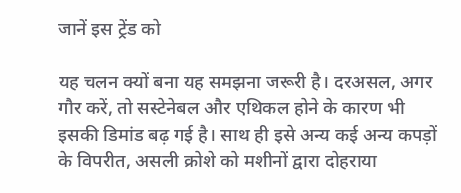जानें इस ट्रेंड को

यह चलन क्यों बना यह समझना जरूरी है। दरअसल, अगर गौर करें, तो सस्टेनेबल और एथिकल होने के कारण भी इसकी डिमांड बढ़ गई है। साथ ही इसे अन्य कई अन्य कपड़ों के विपरीत, असली क्रोशे को मशीनों द्वारा दोहराया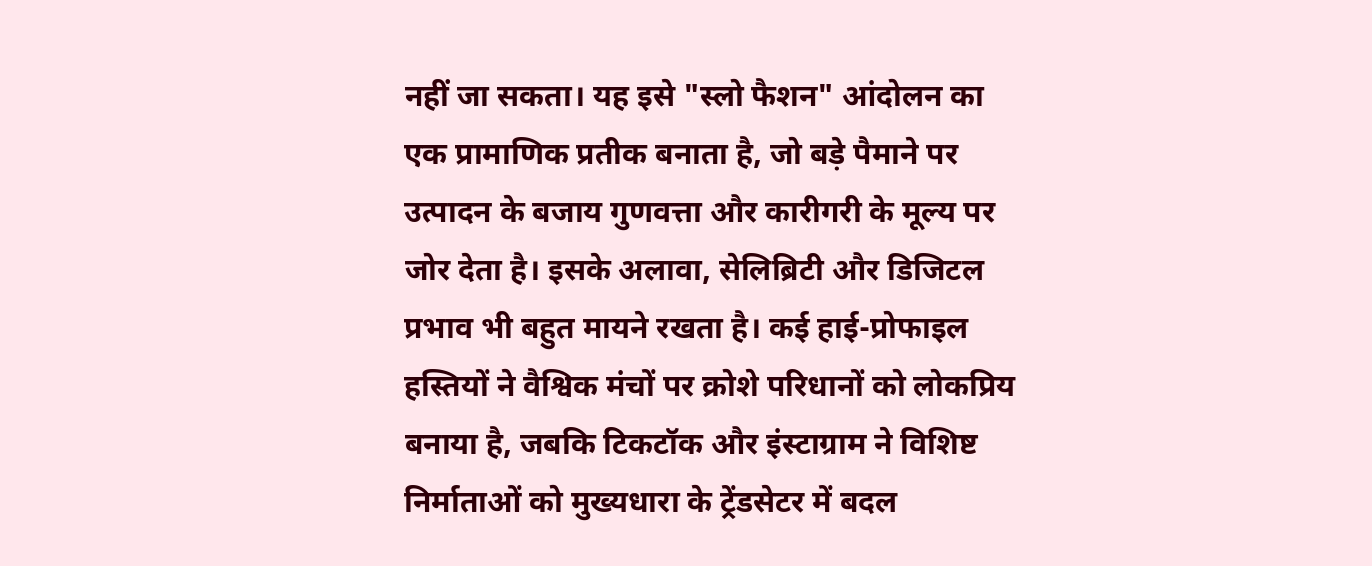नहीं जा सकता। यह इसे "स्लो फैशन" आंदोलन का एक प्रामाणिक प्रतीक बनाता है, जो बड़े पैमाने पर उत्पादन के बजाय गुणवत्ता और कारीगरी के मूल्य पर जोर देता है। इसके अलावा, सेलिब्रिटी और डिजिटल प्रभाव भी बहुत मायने रखता है। कई हाई-प्रोफाइल हस्तियों ने वैश्विक मंचों पर क्रोशे परिधानों को लोकप्रिय बनाया है, जबकि टिकटॉक और इंस्टाग्राम ने विशिष्ट निर्माताओं को मुख्यधारा के ट्रेंडसेटर में बदल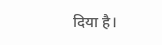दिया है।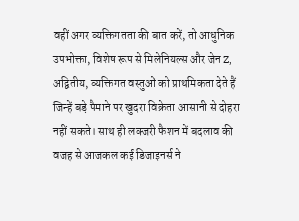वहीं अगर व्यक्तिगतता की बात करें, तो आधुनिक उपभोक्ता, विशेष रूप से मिलेनियल्स और जेन Z, अद्वितीय, व्यक्तिगत वस्तुओं को प्राथमिकता देते हैं जिन्हें बड़े पैमाने पर खुदरा विक्रेता आसानी से दोहरा नहीं सकते। साथ ही लक्जरी फैशन में बदलाव की वजह से आजकल कई डिजाइनर्स ने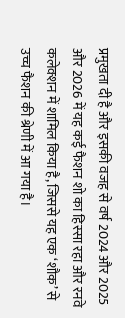प्रमुखता दी है और इसकी वजह से वर्ष 2024 और 2025 और 2026 में यह कई फैशन शो का हिस्सा रहा और रनवे कलेक्शन में शामिल किया है, जिससे यह एक ‘शौक’ से उच्च फैशन की श्रेणी में आ गया है।